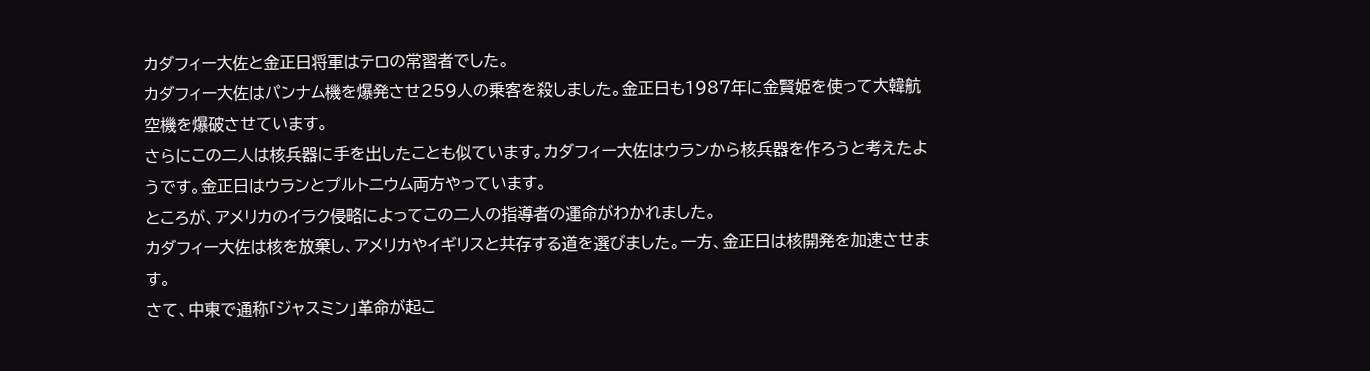カダフィー大佐と金正日将軍はテロの常習者でした。
カダフィー大佐はパンナム機を爆発させ259人の乗客を殺しました。金正日も1987年に金賢姫を使って大韓航空機を爆破させています。
さらにこの二人は核兵器に手を出したことも似ています。カダフィー大佐はウランから核兵器を作ろうと考えたようです。金正日はウランとプルトニウム両方やっています。
ところが、アメリカのイラク侵略によってこの二人の指導者の運命がわかれました。
カダフィー大佐は核を放棄し、アメリカやイギリスと共存する道を選びました。一方、金正日は核開発を加速させます。
さて、中東で通称「ジャスミン」革命が起こ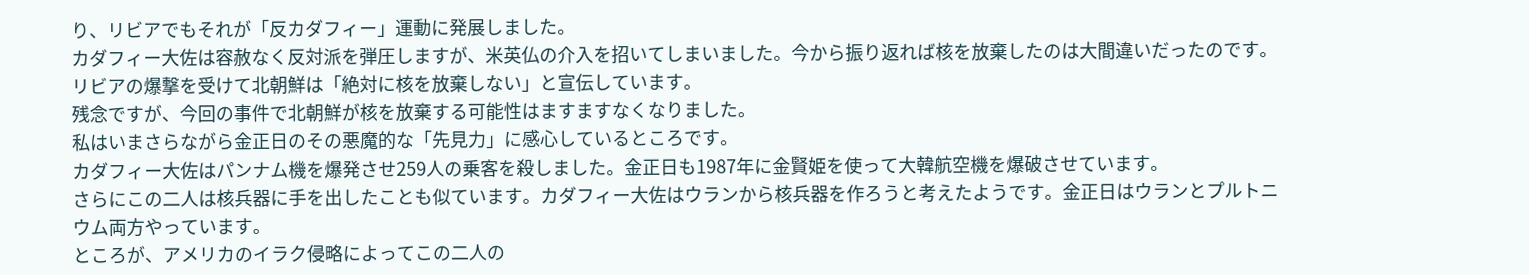り、リビアでもそれが「反カダフィー」運動に発展しました。
カダフィー大佐は容赦なく反対派を弾圧しますが、米英仏の介入を招いてしまいました。今から振り返れば核を放棄したのは大間違いだったのです。
リビアの爆撃を受けて北朝鮮は「絶対に核を放棄しない」と宣伝しています。
残念ですが、今回の事件で北朝鮮が核を放棄する可能性はますますなくなりました。
私はいまさらながら金正日のその悪魔的な「先見力」に感心しているところです。
カダフィー大佐はパンナム機を爆発させ259人の乗客を殺しました。金正日も1987年に金賢姫を使って大韓航空機を爆破させています。
さらにこの二人は核兵器に手を出したことも似ています。カダフィー大佐はウランから核兵器を作ろうと考えたようです。金正日はウランとプルトニウム両方やっています。
ところが、アメリカのイラク侵略によってこの二人の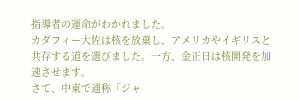指導者の運命がわかれました。
カダフィー大佐は核を放棄し、アメリカやイギリスと共存する道を選びました。一方、金正日は核開発を加速させます。
さて、中東で通称「ジャ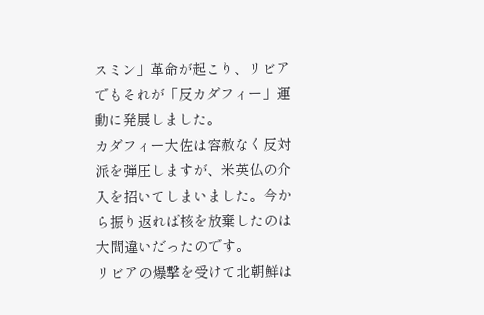スミン」革命が起こり、リビアでもそれが「反カダフィー」運動に発展しました。
カダフィー大佐は容赦なく反対派を弾圧しますが、米英仏の介入を招いてしまいました。今から振り返れば核を放棄したのは大間違いだったのです。
リビアの爆撃を受けて北朝鮮は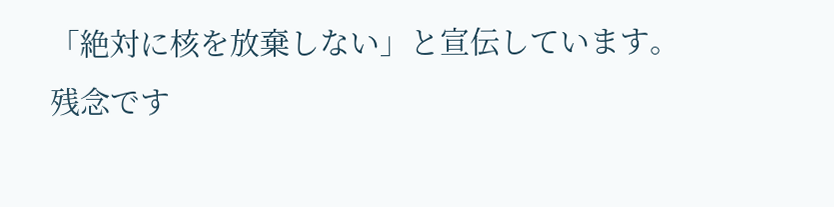「絶対に核を放棄しない」と宣伝しています。
残念です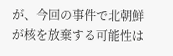が、今回の事件で北朝鮮が核を放棄する可能性は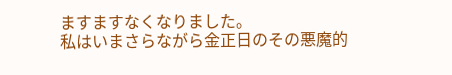ますますなくなりました。
私はいまさらながら金正日のその悪魔的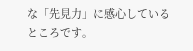な「先見力」に感心しているところです。